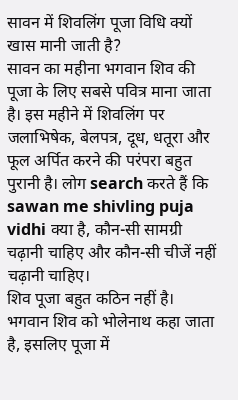सावन में शिवलिंग पूजा विधि क्यों खास मानी जाती है?
सावन का महीना भगवान शिव की पूजा के लिए सबसे पवित्र माना जाता है। इस महीने में शिवलिंग पर जलाभिषेक, बेलपत्र, दूध, धतूरा और फूल अर्पित करने की परंपरा बहुत पुरानी है। लोग search करते हैं कि sawan me shivling puja vidhi क्या है, कौन-सी सामग्री चढ़ानी चाहिए और कौन-सी चीजें नहीं चढ़ानी चाहिए।
शिव पूजा बहुत कठिन नहीं है। भगवान शिव को भोलेनाथ कहा जाता है, इसलिए पूजा में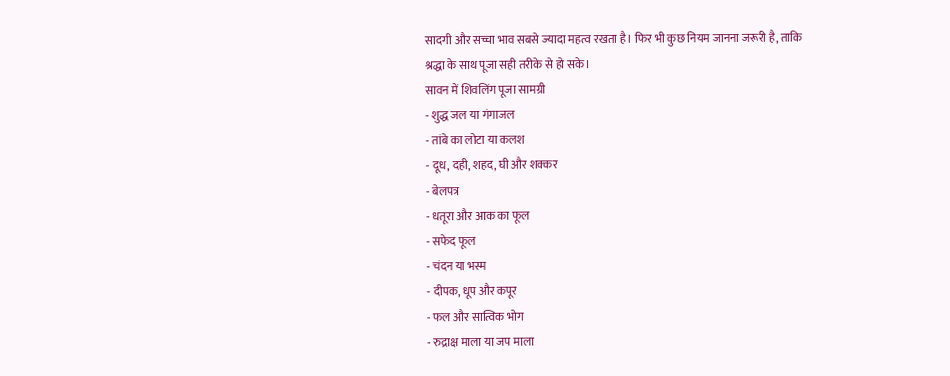सादगी और सच्चा भाव सबसे ज्यादा महत्व रखता है। फिर भी कुछ नियम जानना जरूरी है, ताकि श्रद्धा के साथ पूजा सही तरीके से हो सके।
सावन में शिवलिंग पूजा सामग्री
- शुद्ध जल या गंगाजल
- तांबे का लोटा या कलश
- दूध, दही, शहद, घी और शक्कर
- बेलपत्र
- धतूरा और आक का फूल
- सफेद फूल
- चंदन या भस्म
- दीपक, धूप और कपूर
- फल और सात्विक भोग
- रुद्राक्ष माला या जप माला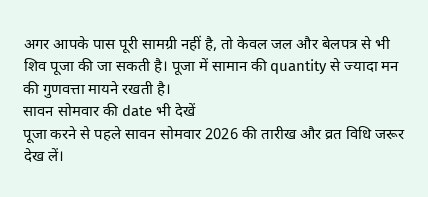अगर आपके पास पूरी सामग्री नहीं है, तो केवल जल और बेलपत्र से भी शिव पूजा की जा सकती है। पूजा में सामान की quantity से ज्यादा मन की गुणवत्ता मायने रखती है।
सावन सोमवार की date भी देखें
पूजा करने से पहले सावन सोमवार 2026 की तारीख और व्रत विधि जरूर देख लें।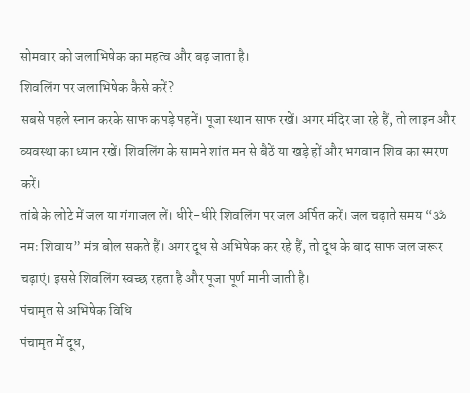सोमवार को जलाभिषेक का महत्व और बढ़ जाता है।
शिवलिंग पर जलाभिषेक कैसे करें?
सबसे पहले स्नान करके साफ कपड़े पहनें। पूजा स्थान साफ रखें। अगर मंदिर जा रहे हैं, तो लाइन और व्यवस्था का ध्यान रखें। शिवलिंग के सामने शांत मन से बैठें या खड़े हों और भगवान शिव का स्मरण करें।
तांबे के लोटे में जल या गंगाजल लें। धीरे-धीरे शिवलिंग पर जल अर्पित करें। जल चढ़ाते समय “ॐ नमः शिवाय” मंत्र बोल सकते हैं। अगर दूध से अभिषेक कर रहे हैं, तो दूध के बाद साफ जल जरूर चढ़ाएं। इससे शिवलिंग स्वच्छ रहता है और पूजा पूर्ण मानी जाती है।
पंचामृत से अभिषेक विधि
पंचामृत में दूध,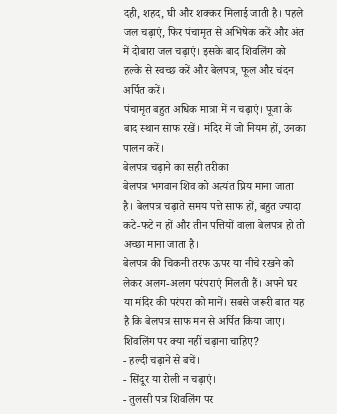दही, शहद, घी और शक्कर मिलाई जाती है। पहले जल चढ़ाएं, फिर पंचामृत से अभिषेक करें और अंत में दोबारा जल चढ़ाएं। इसके बाद शिवलिंग को हल्के से स्वच्छ करें और बेलपत्र, फूल और चंदन अर्पित करें।
पंचामृत बहुत अधिक मात्रा में न चढ़ाएं। पूजा के बाद स्थान साफ रखें। मंदिर में जो नियम हों, उनका पालन करें।
बेलपत्र चढ़ाने का सही तरीका
बेलपत्र भगवान शिव को अत्यंत प्रिय माना जाता है। बेलपत्र चढ़ाते समय पत्ते साफ हों, बहुत ज्यादा कटे-फटे न हों और तीन पत्तियों वाला बेलपत्र हो तो अच्छा माना जाता है।
बेलपत्र की चिकनी तरफ ऊपर या नीचे रखने को लेकर अलग-अलग परंपराएं मिलती हैं। अपने घर या मंदिर की परंपरा को मानें। सबसे जरूरी बात यह है कि बेलपत्र साफ मन से अर्पित किया जाए।
शिवलिंग पर क्या नहीं चढ़ाना चाहिए?
- हल्दी चढ़ाने से बचें।
- सिंदूर या रोली न चढ़ाएं।
- तुलसी पत्र शिवलिंग पर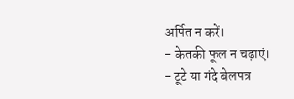अर्पित न करें।
- केतकी फूल न चढ़ाएं।
- टूटे या गंदे बेलपत्र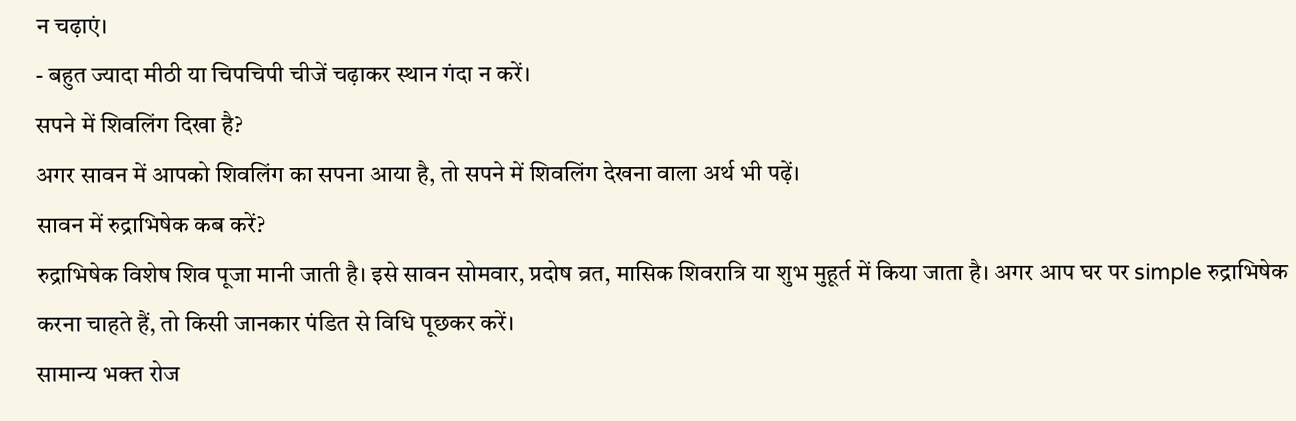न चढ़ाएं।
- बहुत ज्यादा मीठी या चिपचिपी चीजें चढ़ाकर स्थान गंदा न करें।
सपने में शिवलिंग दिखा है?
अगर सावन में आपको शिवलिंग का सपना आया है, तो सपने में शिवलिंग देखना वाला अर्थ भी पढ़ें।
सावन में रुद्राभिषेक कब करें?
रुद्राभिषेक विशेष शिव पूजा मानी जाती है। इसे सावन सोमवार, प्रदोष व्रत, मासिक शिवरात्रि या शुभ मुहूर्त में किया जाता है। अगर आप घर पर simple रुद्राभिषेक करना चाहते हैं, तो किसी जानकार पंडित से विधि पूछकर करें।
सामान्य भक्त रोज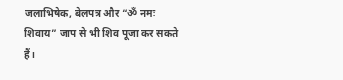जलाभिषेक, बेलपत्र और “ॐ नमः शिवाय” जाप से भी शिव पूजा कर सकते हैं।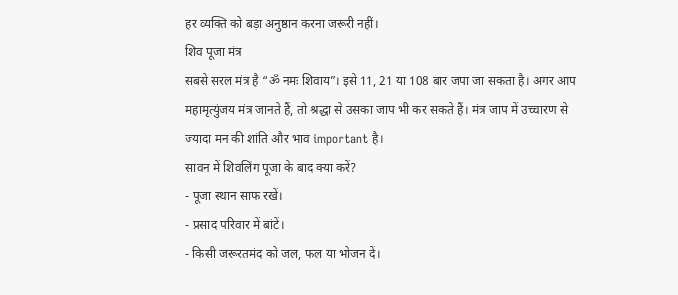हर व्यक्ति को बड़ा अनुष्ठान करना जरूरी नहीं।
शिव पूजा मंत्र
सबसे सरल मंत्र है “ॐ नमः शिवाय”। इसे 11, 21 या 108 बार जपा जा सकता है। अगर आप महामृत्युंजय मंत्र जानते हैं, तो श्रद्धा से उसका जाप भी कर सकते हैं। मंत्र जाप में उच्चारण से ज्यादा मन की शांति और भाव important है।
सावन में शिवलिंग पूजा के बाद क्या करें?
- पूजा स्थान साफ रखें।
- प्रसाद परिवार में बांटें।
- किसी जरूरतमंद को जल, फल या भोजन दें।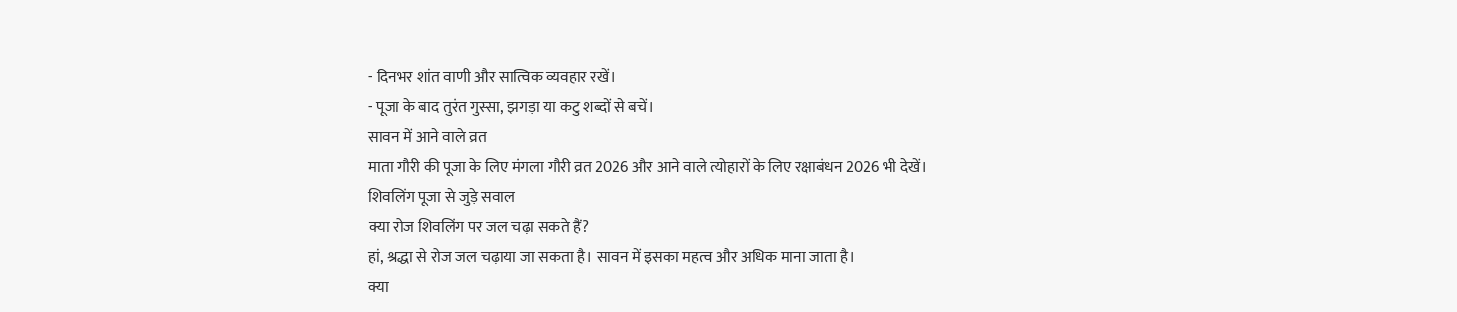- दिनभर शांत वाणी और सात्विक व्यवहार रखें।
- पूजा के बाद तुरंत गुस्सा, झगड़ा या कटु शब्दों से बचें।
सावन में आने वाले व्रत
माता गौरी की पूजा के लिए मंगला गौरी व्रत 2026 और आने वाले त्योहारों के लिए रक्षाबंधन 2026 भी देखें।
शिवलिंग पूजा से जुड़े सवाल
क्या रोज शिवलिंग पर जल चढ़ा सकते हैं?
हां, श्रद्धा से रोज जल चढ़ाया जा सकता है। सावन में इसका महत्व और अधिक माना जाता है।
क्या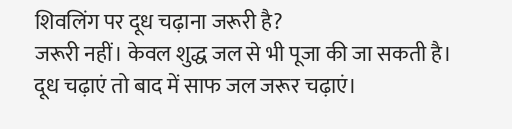शिवलिंग पर दूध चढ़ाना जरूरी है?
जरूरी नहीं। केवल शुद्ध जल से भी पूजा की जा सकती है। दूध चढ़ाएं तो बाद में साफ जल जरूर चढ़ाएं।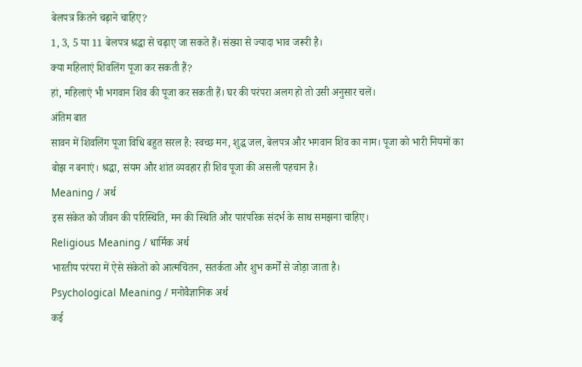बेलपत्र कितने चढ़ाने चाहिए?
1, 3, 5 या 11 बेलपत्र श्रद्धा से चढ़ाए जा सकते हैं। संख्या से ज्यादा भाव जरूरी है।
क्या महिलाएं शिवलिंग पूजा कर सकती हैं?
हां, महिलाएं भी भगवान शिव की पूजा कर सकती हैं। घर की परंपरा अलग हो तो उसी अनुसार चलें।
अंतिम बात
सावन में शिवलिंग पूजा विधि बहुत सरल है: स्वच्छ मन, शुद्ध जल, बेलपत्र और भगवान शिव का नाम। पूजा को भारी नियमों का बोझ न बनाएं। श्रद्धा, संयम और शांत व्यवहार ही शिव पूजा की असली पहचान है।
Meaning / अर्थ
इस संकेत को जीवन की परिस्थिति, मन की स्थिति और पारंपरिक संदर्भ के साथ समझना चाहिए।
Religious Meaning / धार्मिक अर्थ
भारतीय परंपरा में ऐसे संकेतों को आत्मचिंतन, सतर्कता और शुभ कर्मों से जोड़ा जाता है।
Psychological Meaning / मनोवैज्ञानिक अर्थ
कई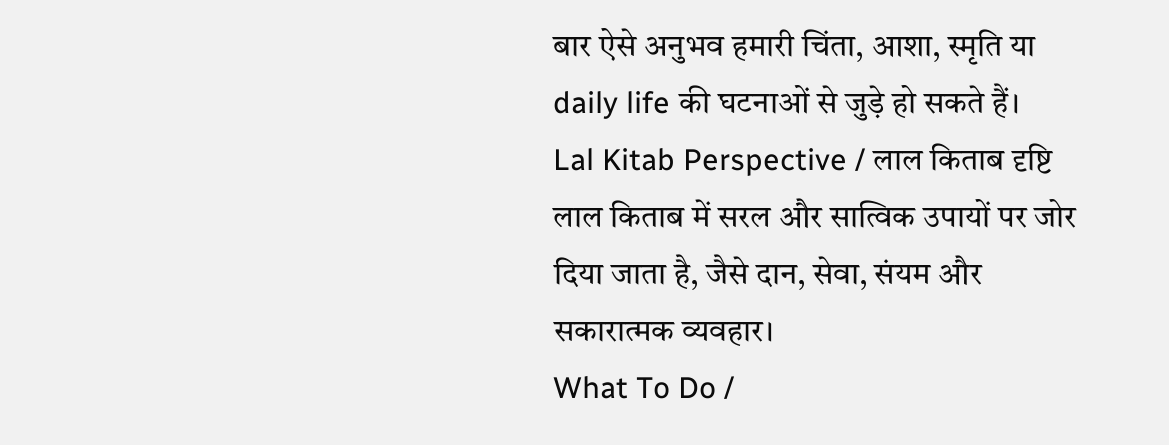बार ऐसे अनुभव हमारी चिंता, आशा, स्मृति या daily life की घटनाओं से जुड़े हो सकते हैं।
Lal Kitab Perspective / लाल किताब दृष्टि
लाल किताब में सरल और सात्विक उपायों पर जोर दिया जाता है, जैसे दान, सेवा, संयम और सकारात्मक व्यवहार।
What To Do /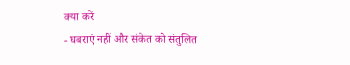क्या करें
- घबराएं नहीं और संकेत को संतुलित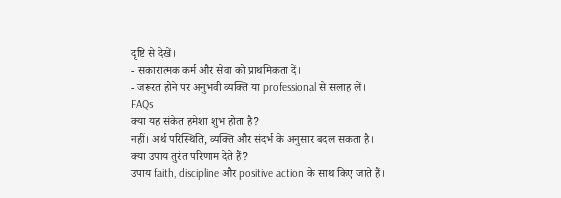दृष्टि से देखें।
- सकारात्मक कर्म और सेवा को प्राथमिकता दें।
- जरूरत होने पर अनुभवी व्यक्ति या professional से सलाह लें।
FAQs
क्या यह संकेत हमेशा शुभ होता है?
नहीं। अर्थ परिस्थिति, व्यक्ति और संदर्भ के अनुसार बदल सकता है।
क्या उपाय तुरंत परिणाम देते हैं?
उपाय faith, discipline और positive action के साथ किए जाते हैं।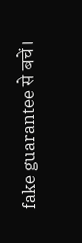fake guarantee से बचें।